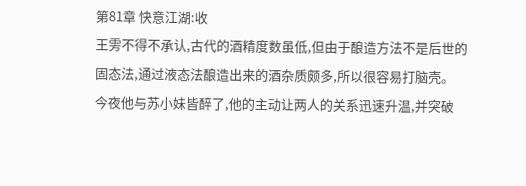第81章 快意江湖:收
王雱不得不承认,古代的酒精度数虽低,但由于酿造方法不是后世的固态法,通过液态法酿造出来的酒杂质颇多,所以很容易打脑壳。
今夜他与苏小妹皆醉了,他的主动让两人的关系迅速升温,并突破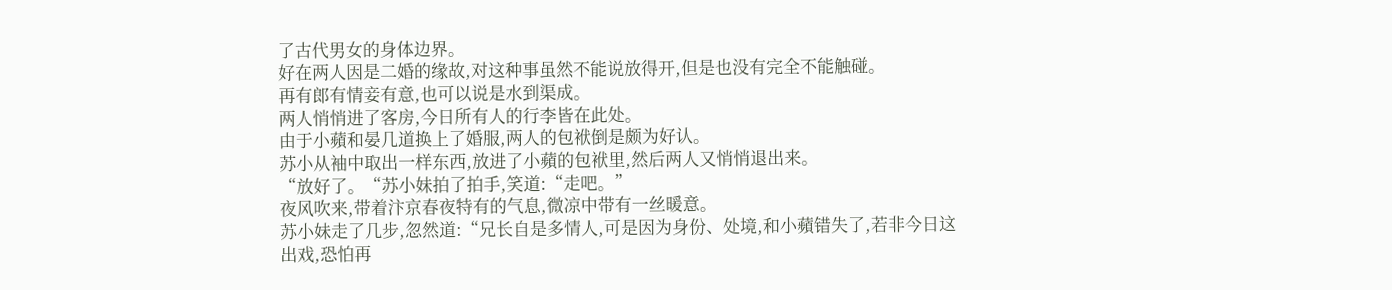了古代男女的身体边界。
好在两人因是二婚的缘故,对这种事虽然不能说放得开,但是也没有完全不能触碰。
再有郎有情妾有意,也可以说是水到渠成。
两人悄悄进了客房,今日所有人的行李皆在此处。
由于小蘋和晏几道换上了婚服,两人的包袱倒是颇为好认。
苏小从袖中取出一样东西,放进了小蘋的包袱里,然后两人又悄悄退出来。
“放好了。“苏小妹拍了拍手,笑道:“走吧。”
夜风吹来,带着汴京春夜特有的气息,微凉中带有一丝暖意。
苏小妹走了几步,忽然道:“兄长自是多情人,可是因为身份、处境,和小蘋错失了,若非今日这出戏,恐怕再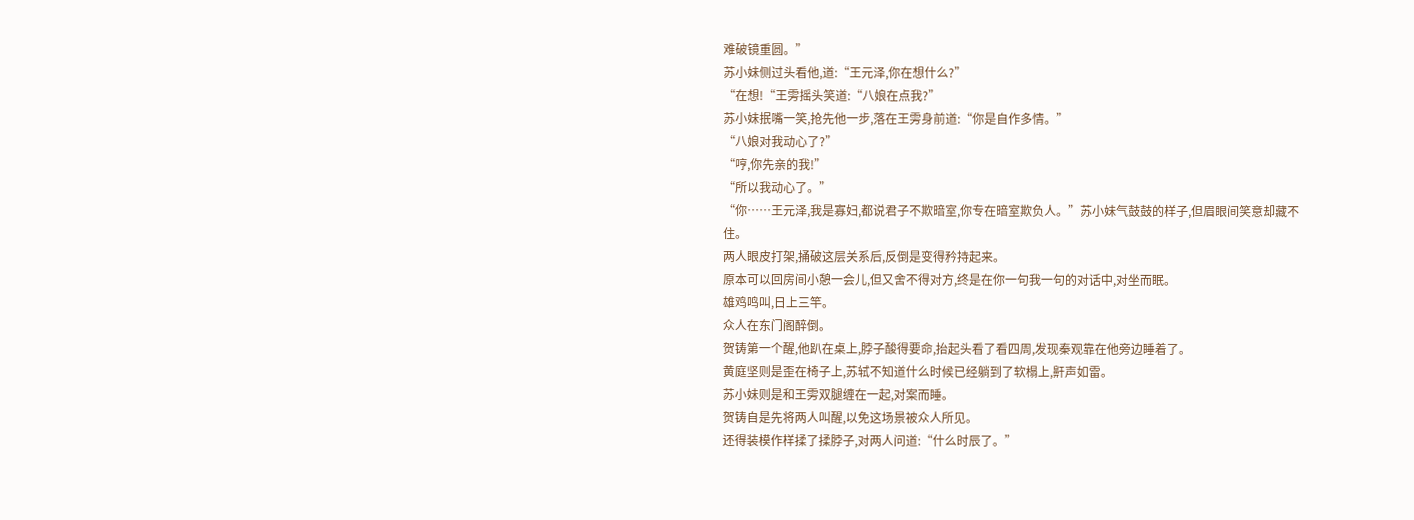难破镜重圆。”
苏小妹侧过头看他,道:“王元泽,你在想什么?”
“在想!“王雱摇头笑道:“八娘在点我?”
苏小妹抿嘴一笑,抢先他一步,落在王雱身前道:“你是自作多情。”
“八娘对我动心了?”
“哼,你先亲的我!”
“所以我动心了。”
“你……王元泽,我是寡妇,都说君子不欺暗室,你专在暗室欺负人。”苏小妹气鼓鼓的样子,但眉眼间笑意却藏不住。
两人眼皮打架,捅破这层关系后,反倒是变得矜持起来。
原本可以回房间小憩一会儿,但又舍不得对方,终是在你一句我一句的对话中,对坐而眠。
雄鸡鸣叫,日上三竿。
众人在东门阁醉倒。
贺铸第一个醒,他趴在桌上,脖子酸得要命,抬起头看了看四周,发现秦观靠在他旁边睡着了。
黄庭坚则是歪在椅子上,苏轼不知道什么时候已经躺到了软榻上,鼾声如雷。
苏小妹则是和王雱双腿缠在一起,对案而睡。
贺铸自是先将两人叫醒,以免这场景被众人所见。
还得装模作样揉了揉脖子,对两人问道:“什么时辰了。”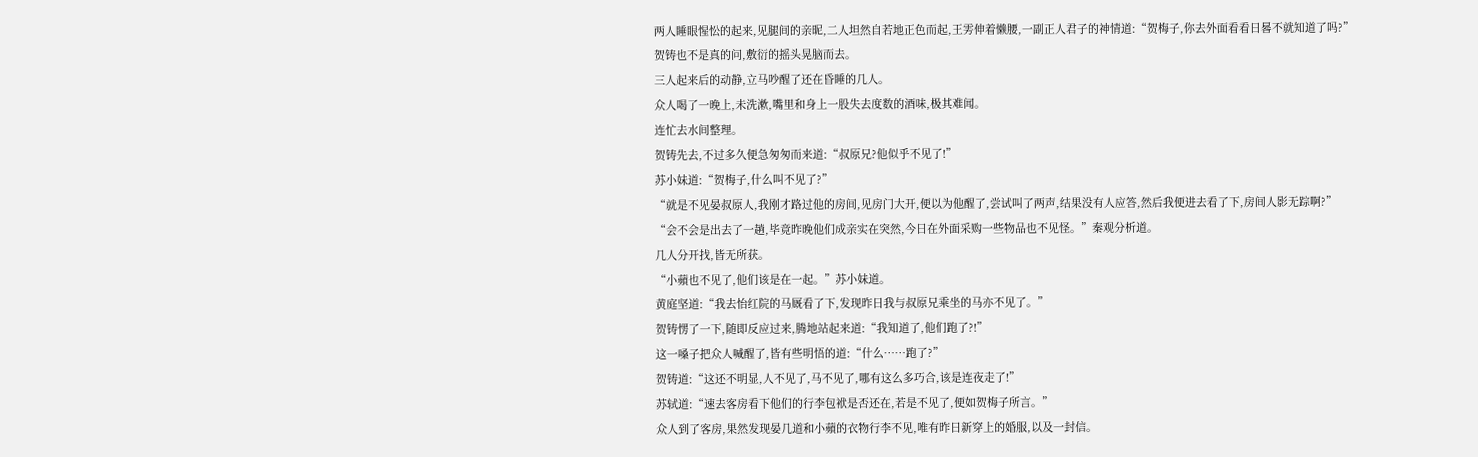两人睡眼惺忪的起来,见腿间的亲昵,二人坦然自若地正色而起,王雱伸着懒腰,一副正人君子的神情道:“贺梅子,你去外面看看日晷不就知道了吗?”
贺铸也不是真的问,敷衍的摇头晃脑而去。
三人起来后的动静,立马吵醒了还在昏睡的几人。
众人喝了一晚上,未洗漱,嘴里和身上一股失去度数的酒味,极其难闻。
连忙去水间整理。
贺铸先去,不过多久便急匆匆而来道:“叔原兄?他似乎不见了!”
苏小妹道:“贺梅子,什么叫不见了?”
“就是不见晏叔原人,我刚才路过他的房间,见房门大开,便以为他醒了,尝试叫了两声,结果没有人应答,然后我便进去看了下,房间人影无踪啊?”
“会不会是出去了一趟,毕竟昨晚他们成亲实在突然,今日在外面采购一些物品也不见怪。”秦观分析道。
几人分开找,皆无所获。
“小蘋也不见了,他们该是在一起。”苏小妹道。
黄庭坚道:“我去怡红院的马厩看了下,发现昨日我与叔原兄乘坐的马亦不见了。”
贺铸愣了一下,随即反应过来,腾地站起来道:“我知道了,他们跑了?!”
这一嗓子把众人喊醒了,皆有些明悟的道:“什么……跑了?”
贺铸道:“这还不明显,人不见了,马不见了,哪有这么多巧合,该是连夜走了!”
苏轼道:“速去客房看下他们的行李包袱是否还在,若是不见了,便如贺梅子所言。”
众人到了客房,果然发现晏几道和小蘋的衣物行李不见,唯有昨日新穿上的婚服,以及一封信。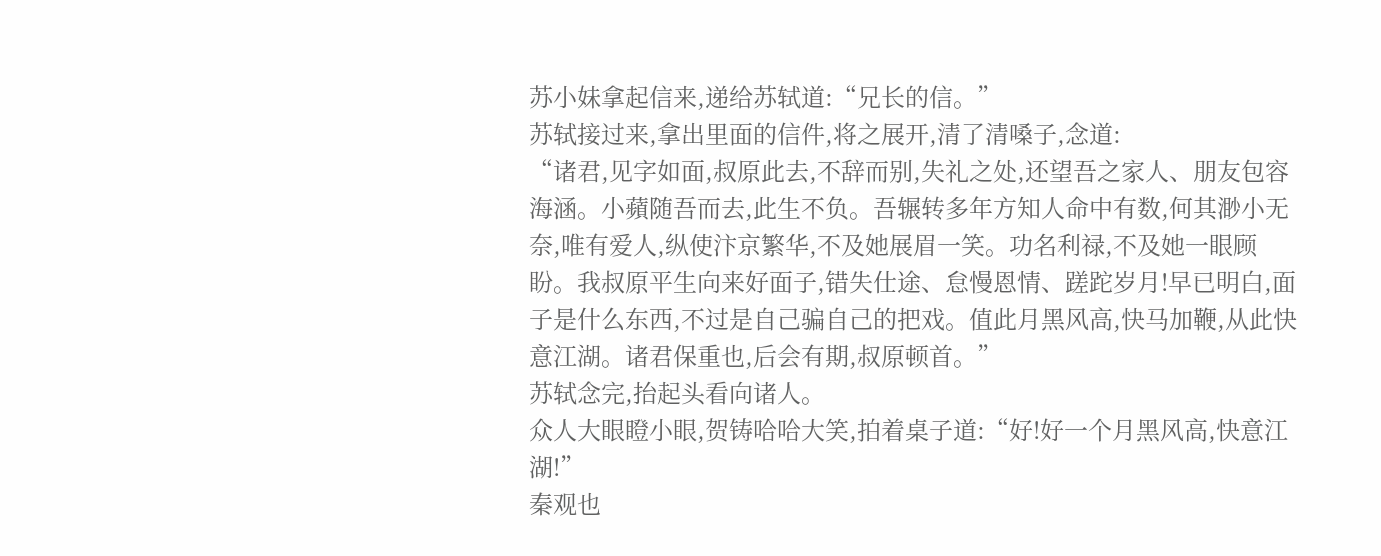苏小妹拿起信来,递给苏轼道:“兄长的信。”
苏轼接过来,拿出里面的信件,将之展开,清了清嗓子,念道:
“诸君,见字如面,叔原此去,不辞而别,失礼之处,还望吾之家人、朋友包容海涵。小蘋随吾而去,此生不负。吾辗转多年方知人命中有数,何其渺小无奈,唯有爱人,纵使汴京繁华,不及她展眉一笑。功名利禄,不及她一眼顾盼。我叔原平生向来好面子,错失仕途、怠慢恩情、蹉跎岁月!早已明白,面子是什么东西,不过是自己骗自己的把戏。值此月黑风高,快马加鞭,从此快意江湖。诸君保重也,后会有期,叔原顿首。”
苏轼念完,抬起头看向诸人。
众人大眼瞪小眼,贺铸哈哈大笑,拍着桌子道:“好!好一个月黑风高,快意江湖!”
秦观也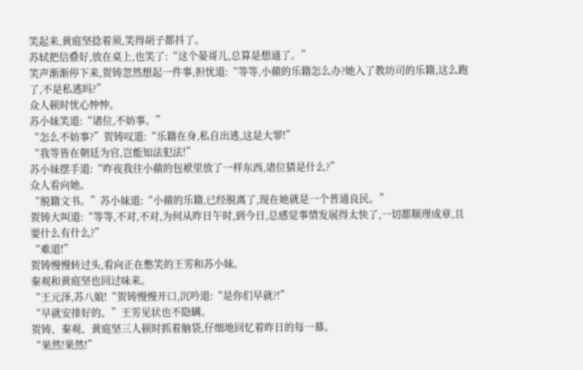笑起来,黄庭坚捻着须,笑得胡子都抖了。
苏轼把信叠好,放在桌上,也笑了:“这个晏哥儿,总算是想通了。”
笑声渐渐停下来,贺铸忽然想起一件事,担忧道:“等等,小蘋的乐籍怎么办?她入了教坊司的乐籍,这么跑了,不是私逃吗?”
众人顿时忧心忡忡。
苏小妹笑道:“诸位,不妨事。”
“怎么不妨事?”贺铸叹道:“乐籍在身,私自出逃,这是大罪!”
“我等皆在朝廷为官,岂能知法犯法!”
苏小妹摆手道:“昨夜我往小蘋的包袱里放了一样东西,诸位猜是什么?”
众人看向她。
“脱籍文书。”苏小妹道:“小蘋的乐籍,已经脱离了,现在她就是一个普通良民。”
贺铸大叫道:“等等,不对,不对,为何从昨日午时,到今日,总感觉事情发展得太快了,一切都顺理成章,且要什么有什么?”
“难道!”
贺铸慢慢转过头,看向正在憋笑的王雱和苏小妹。
秦观和黄庭坚也回过味来。
“王元泽,苏八娘!“贺铸慢慢开口,沉吟道:“是你们早就?!”
“早就安排好的。”王雱见状也不隐瞒。
贺铸、秦观、黄庭坚三人顿时抓着脑袋,仔细地回忆着昨日的每一幕。
“果然!果然!”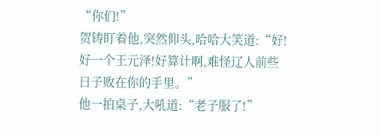“你们!”
贺铸盯着他,突然仰头,哈哈大笑道:“好!好一个王元泽!好算计啊,难怪辽人前些日子败在你的手里。”
他一拍桌子,大吼道:“老子服了!”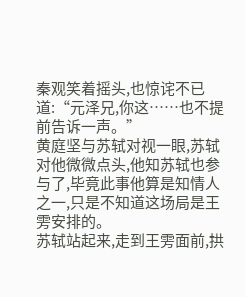秦观笑着摇头,也惊诧不已道:“元泽兄,你这……也不提前告诉一声。”
黄庭坚与苏轼对视一眼,苏轼对他微微点头,他知苏轼也参与了,毕竟此事他算是知情人之一,只是不知道这场局是王雱安排的。
苏轼站起来,走到王雱面前,拱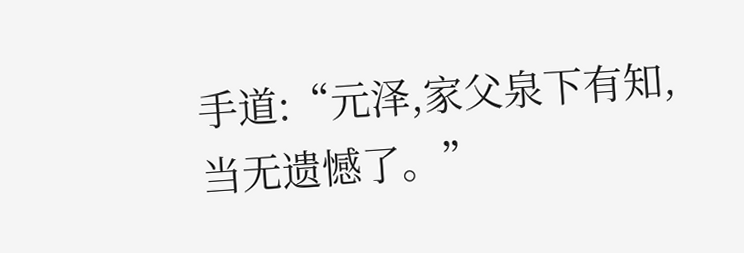手道:“元泽,家父泉下有知,当无遗憾了。”